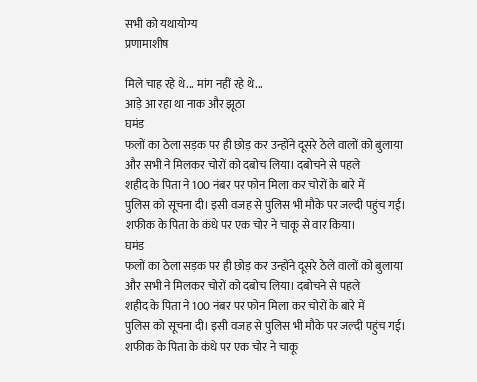सभी को यथायोग्य
प्रणामाशीष

मिले चाह रहे थे... मांग नहीं रहे थे...
आड़े आ रहा था नाक और झूठा
घमंड
फलों का ठेला सड़क पर ही छोड़ कर उन्होंने दूसरे ठेले वालों को बुलाया
और सभी ने मिलकर चोरों को दबोच लिया। दबोचने से पहले
शहीद के पिता ने 100 नंबर पर फोन मिला कर चोरों के बारे में
पुलिस को सूचना दी। इसी वजह से पुलिस भी मौके पर जल्दी पहुंच गई।
शफीक के पिता के कंधे पर एक चोर ने चाकू से वार किया।
घमंड
फलों का ठेला सड़क पर ही छोड़ कर उन्होंने दूसरे ठेले वालों को बुलाया
और सभी ने मिलकर चोरों को दबोच लिया। दबोचने से पहले
शहीद के पिता ने 100 नंबर पर फोन मिला कर चोरों के बारे में
पुलिस को सूचना दी। इसी वजह से पुलिस भी मौके पर जल्दी पहुंच गई।
शफीक के पिता के कंधे पर एक चोर ने चाकू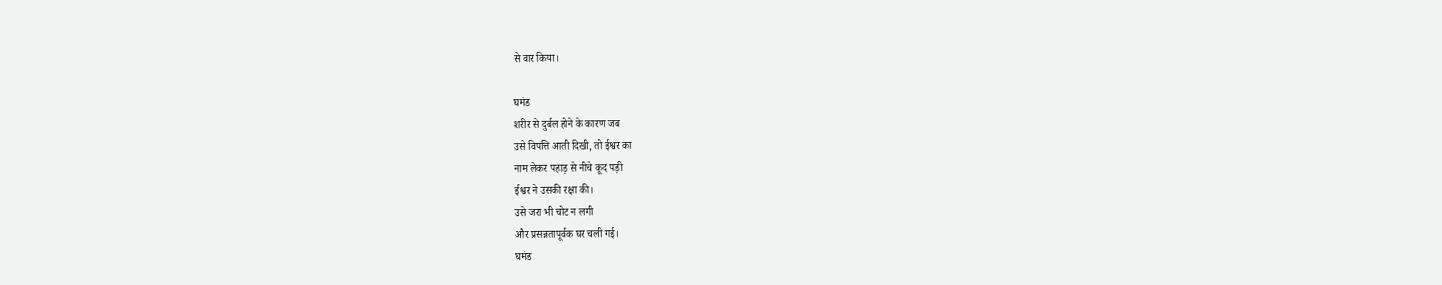से वार किया।

घमंड
शरीर से दुर्बल होने के कारण जब
उसे विपत्ति आती दिखी, तो ईश्वर का
नाम लेकर पहाड़ से नीचे कूद पड़ी
ईश्वर ने उसकी रक्षा की।
उसे जरा भी चोट न लगी
और प्रसन्नतापूर्वक घर चली गई।
घमंड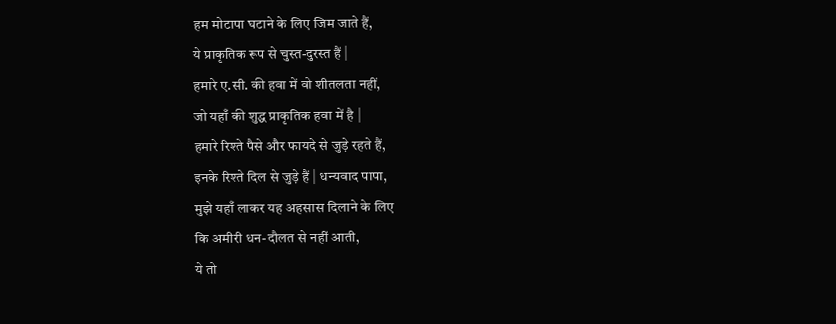हम मोटापा घटाने के लिए जिम जाते हैं,
ये प्राकृतिक रूप से चुस्त-दुरस्त हैं |
हमारे ए.सी. की हवा में वो शीतलता नहीं,
जो यहाँ की शुद्ध प्राकृतिक हवा में है |
हमारे रिश्ते पैसे और फायदे से जुड़े रहते हैं,
इनके रिश्ते दिल से जुड़े हैं | धन्यवाद पापा,
मुझे यहाँ लाकर यह अहसास दिलाने के लिए
कि अमीरी धन-दौलत से नहीं आती,
ये तो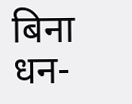बिना धन-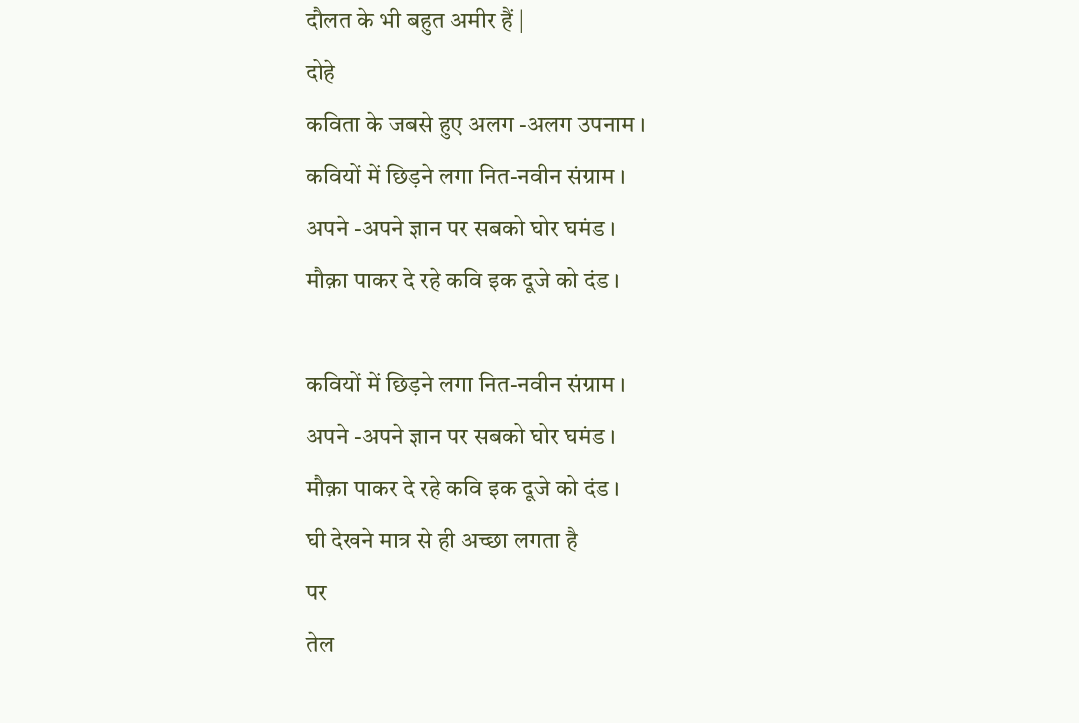दौलत के भी बहुत अमीर हैं |
दोहे
कविता के जबसे हुए अलग -अलग उपनाम ।
कवियों में छिड़ने लगा नित-नवीन संग्राम ।
अपने -अपने ज्ञान पर सबको घोर घमंड ।
मौक़ा पाकर दे रहे कवि इक दूजे को दंड ।

कवियों में छिड़ने लगा नित-नवीन संग्राम ।
अपने -अपने ज्ञान पर सबको घोर घमंड ।
मौक़ा पाकर दे रहे कवि इक दूजे को दंड ।
घी देखने मात्र से ही अच्छा लगता है
पर
तेल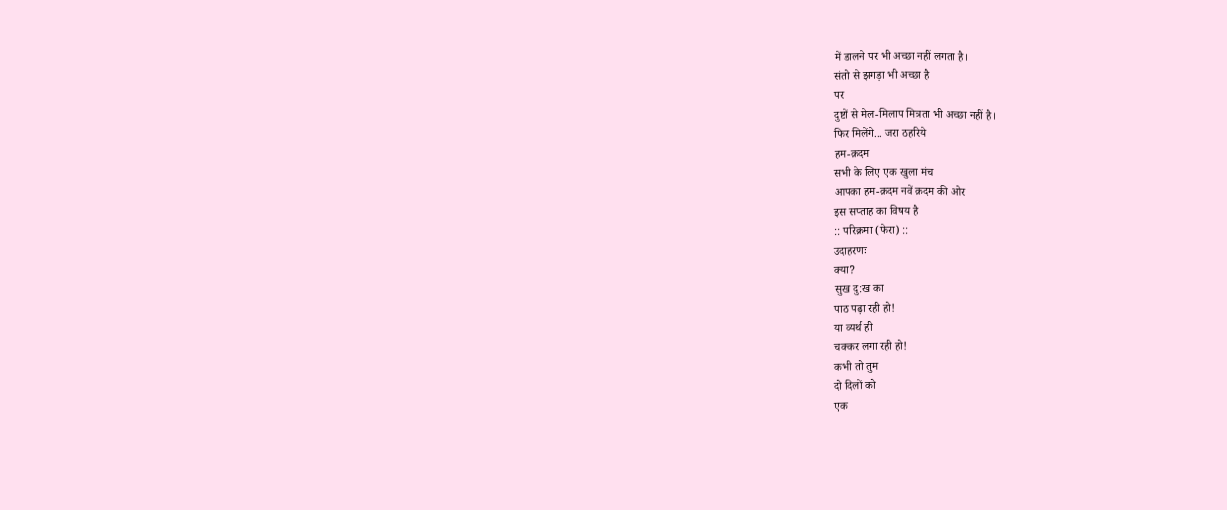में डालने पर भी अच्छा नहीं लगता है।
संतो से झगड़ा भी अच्छा है
पर
दुष्टों से मेल-मिलाप मित्रता भी अच्छा नहीं है।
फिर मिलेंगे... जरा ठहरिये
हम-क़दम
सभी के लिए एक खुला मंच
आपका हम-क़दम नवें क़दम की ओर
इस सप्ताह का विषय है
:: परिक्रमा (फेरा) ::
उदाहरणः
क्या?
सुख दु:ख का
पाठ पढ़ा रही हो!
या व्यर्थ ही
चक्कर लगा रही हो!
कभी तो तुम
दो दिलों को
एक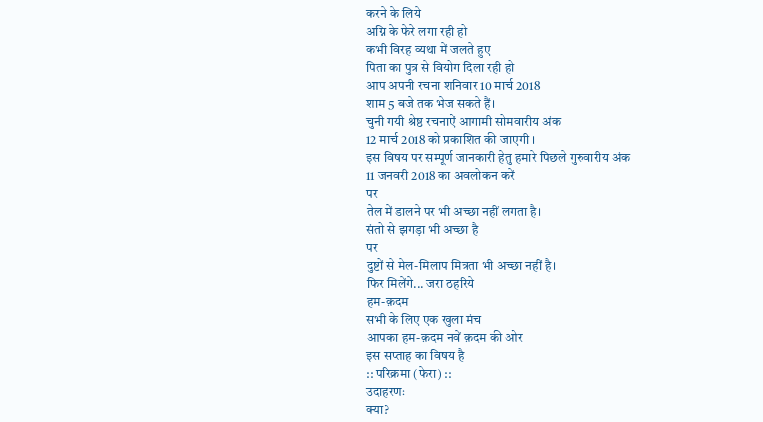करने के लिये
अग्नि के फेरे लगा रही हो
कभी विरह व्यथा में जलते हुए
पिता का पुत्र से वियोग दिला रही हो
आप अपनी रचना शनिवार 10 मार्च 2018
शाम 5 बजे तक भेज सकते हैं।
चुनी गयी श्रेष्ठ रचनाऐं आगामी सोमवारीय अंक
12 मार्च 2018 को प्रकाशित की जाएगी ।
इस विषय पर सम्पूर्ण जानकारी हेतु हमारे पिछले गुरुवारीय अंक
11 जनवरी 2018 का अवलोकन करें
पर
तेल में डालने पर भी अच्छा नहीं लगता है।
संतो से झगड़ा भी अच्छा है
पर
दुष्टों से मेल-मिलाप मित्रता भी अच्छा नहीं है।
फिर मिलेंगे... जरा ठहरिये
हम-क़दम
सभी के लिए एक खुला मंच
आपका हम-क़दम नवें क़दम की ओर
इस सप्ताह का विषय है
:: परिक्रमा (फेरा) ::
उदाहरणः
क्या?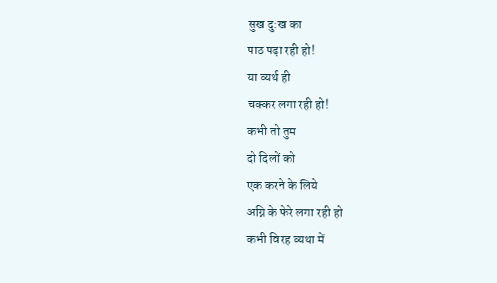सुख दु:ख का
पाठ पढ़ा रही हो!
या व्यर्थ ही
चक्कर लगा रही हो!
कभी तो तुम
दो दिलों को
एक करने के लिये
अग्नि के फेरे लगा रही हो
कभी विरह व्यथा में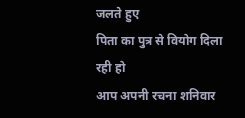जलते हुए
पिता का पुत्र से वियोग दिला रही हो
आप अपनी रचना शनिवार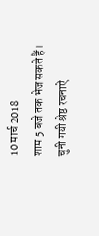10 मार्च 2018
शाम 5 बजे तक भेज सकते हैं।
चुनी गयी श्रेष्ठ रचनाऐं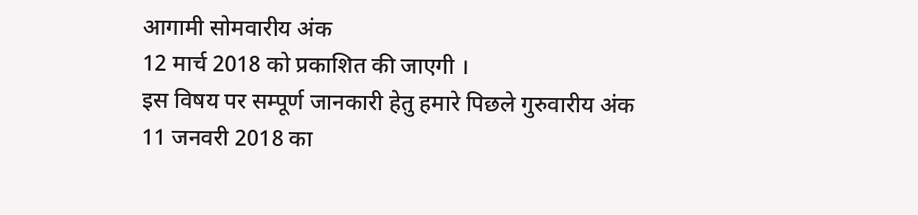आगामी सोमवारीय अंक
12 मार्च 2018 को प्रकाशित की जाएगी ।
इस विषय पर सम्पूर्ण जानकारी हेतु हमारे पिछले गुरुवारीय अंक
11 जनवरी 2018 का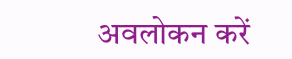अवलोकन करें